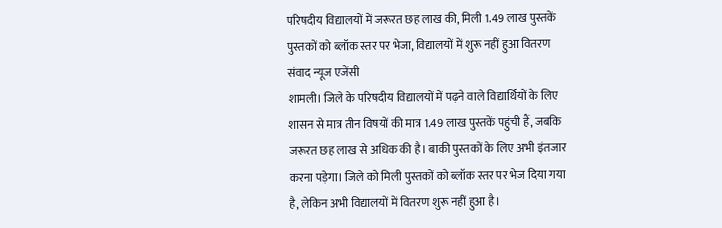परिषदीय विद्यालयों में जरूरत छह लाख की, मिली 1.49 लाख पुस्तकें
पुस्तकों को ब्लॉक स्तर पर भेजा, विद्यालयों में शुरू नहीं हुआ वितरण
संवाद न्यूज एजेंसी
शामली। जिले के परिषदीय विद्यालयों में पढ़ने वाले विद्यार्थियों के लिए शासन से मात्र तीन विषयों की मात्र 1.49 लाख पुस्तकें पहुंची हैं, जबकि जरूरत छह लाख से अधिक की है। बाकी पुस्तकों के लिए अभी इंतजार करना पड़ेगा। जिले को मिली पुस्तकों को ब्लॉक स्तर पर भेज दिया गया है, लेकिन अभी विद्यालयों में वितरण शुरू नहीं हुआ है।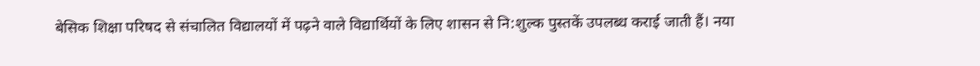बेसिक शिक्षा परिषद से संचालित विद्यालयों में पढ़ने वाले विद्यार्थियों के लिए शासन से नि:शुल्क पुस्तकें उपलब्ध कराई जाती हैं। नया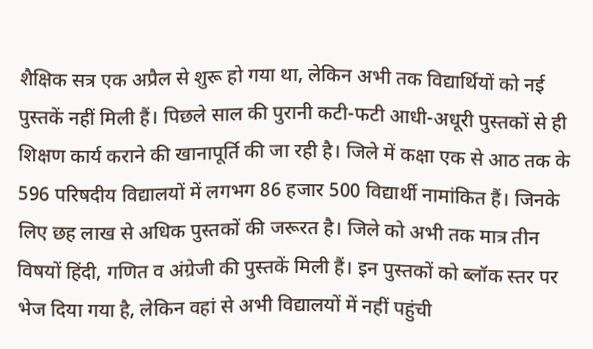शैक्षिक सत्र एक अप्रैल से शुरू हो गया था, लेकिन अभी तक विद्यार्थियों को नई पुस्तकें नहीं मिली हैं। पिछले साल की पुरानी कटी-फटी आधी-अधूरी पुस्तकों से ही शिक्षण कार्य कराने की खानापूर्ति की जा रही है। जिले में कक्षा एक से आठ तक के 596 परिषदीय विद्यालयों में लगभग 86 हजार 500 विद्यार्थी नामांकित हैं। जिनके लिए छह लाख से अधिक पुस्तकों की जरूरत है। जिले को अभी तक मात्र तीन विषयों हिंदी, गणित व अंग्रेजी की पुस्तकें मिली हैं। इन पुस्तकों को ब्लॉक स्तर पर भेज दिया गया है, लेकिन वहां से अभी विद्यालयों में नहीं पहुंची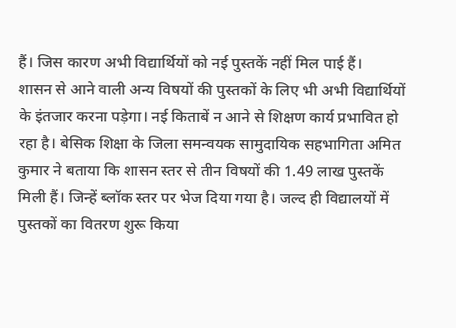हैं। जिस कारण अभी विद्यार्थियों को नई पुस्तकें नहीं मिल पाई हैं।
शासन से आने वाली अन्य विषयों की पुस्तकों के लिए भी अभी विद्यार्थियों के इंतजार करना पड़ेगा। नई किताबें न आने से शिक्षण कार्य प्रभावित हो रहा है। बेसिक शिक्षा के जिला समन्वयक सामुदायिक सहभागिता अमित कुमार ने बताया कि शासन स्तर से तीन विषयों की 1.49 लाख पुस्तकें मिली हैं। जिन्हें ब्लॉक स्तर पर भेज दिया गया है। जल्द ही विद्यालयों में पुस्तकों का वितरण शुरू किया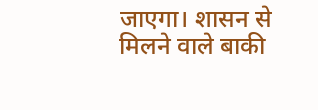जाएगा। शासन से मिलने वाले बाकी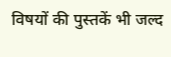विषयों की पुस्तकें भी जल्द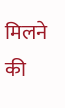मिलने की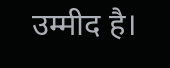उम्मीद है।